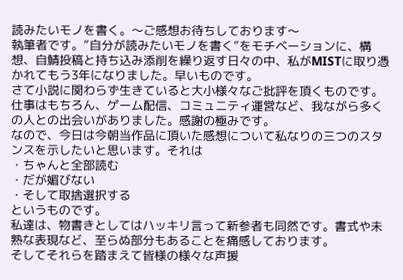読みたいモノを書く。〜ご感想お待ちしております〜
執筆者です。”自分が読みたいモノを書く”をモチベーションに、構想、自鯖投稿と持ち込み添削を繰り返す日々の中、私がMISTに取り憑かれてもう3年になりました。早いものです。
さて小説に関わらず生きていると大小様々なご批評を頂くものです。仕事はもちろん、ゲーム配信、コミュニティ運営など、我ながら多くの人との出会いがありました。感謝の極みです。
なので、今日は今朝当作品に頂いた感想について私なりの三つのスタンスを示したいと思います。それは
・ちゃんと全部読む
・だが媚びない
・そして取捨選択する
というものです。
私達は、物書きとしてはハッキリ言って新参者も同然です。書式や未熟な表現など、至らぬ部分もあることを痛感しております。
そしてそれらを踏まえて皆様の様々な声援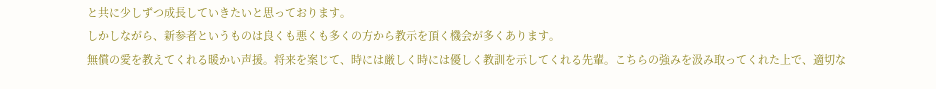と共に少しずつ成長していきたいと思っております。
しかしながら、新参者というものは良くも悪くも多くの方から教示を頂く機会が多くあります。
無償の愛を教えてくれる暖かい声援。将来を案じて、時には厳しく時には優しく教訓を示してくれる先輩。こちらの強みを汲み取ってくれた上で、適切な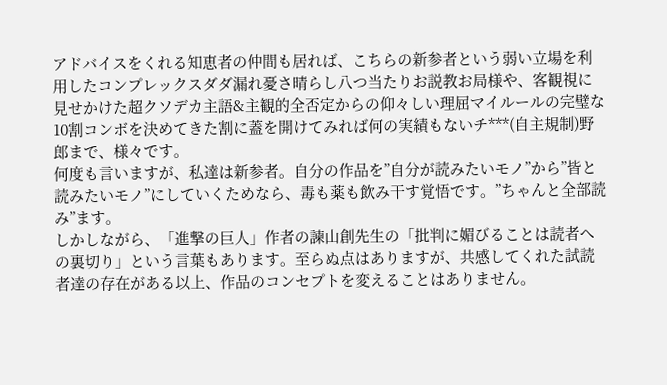アドバイスをくれる知恵者の仲間も居れば、こちらの新参者という弱い立場を利用したコンプレックスダダ漏れ憂さ晴らし八つ当たりお説教お局様や、客観視に見せかけた超クソデカ主語&主観的全否定からの仰々しい理屈マイルールの完璧な10割コンボを決めてきた割に蓋を開けてみれば何の実績もないチ***(自主規制)野郎まで、様々です。
何度も言いますが、私達は新参者。自分の作品を”自分が読みたいモノ”から”皆と読みたいモノ”にしていくためなら、毒も薬も飲み干す覚悟です。”ちゃんと全部読み”ます。
しかしながら、「進撃の巨人」作者の諫山創先生の「批判に媚びることは読者への裏切り」という言葉もあります。至らぬ点はありますが、共感してくれた試読者達の存在がある以上、作品のコンセプトを変えることはありません。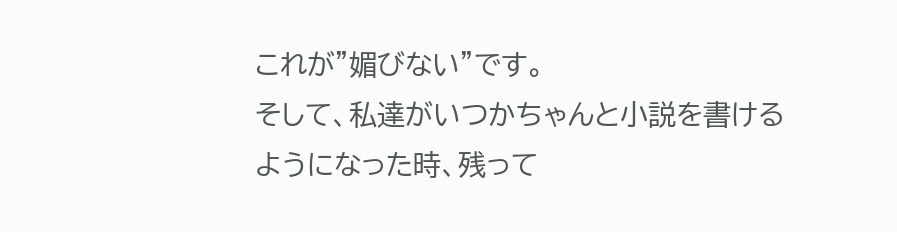これが”媚びない”です。
そして、私達がいつかちゃんと小説を書けるようになった時、残って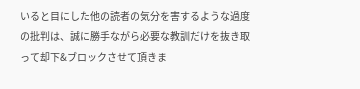いると目にした他の読者の気分を害するような過度の批判は、誠に勝手ながら必要な教訓だけを抜き取って却下&ブロックさせて頂きま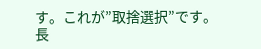す。これが”取捨選択”です。
長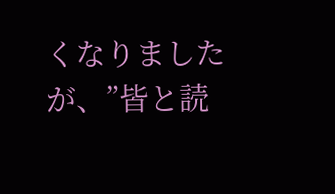くなりましたが、”皆と読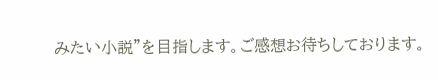みたい小説”を目指します。ご感想お待ちしております。